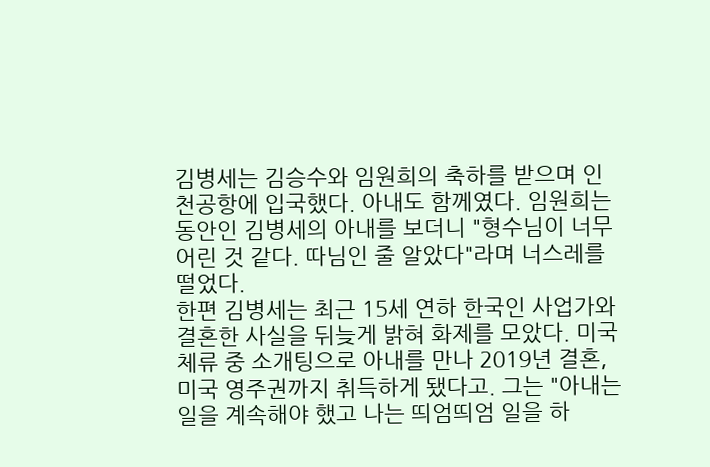김병세는 김승수와 임원희의 축하를 받으며 인천공항에 입국했다. 아내도 함께였다. 임원희는 동안인 김병세의 아내를 보더니 "형수님이 너무 어린 것 같다. 따님인 줄 알았다"라며 너스레를 떨었다.
한편 김병세는 최근 15세 연하 한국인 사업가와 결혼한 사실을 뒤늦게 밝혀 화제를 모았다. 미국 체류 중 소개팅으로 아내를 만나 2019년 결혼, 미국 영주권까지 취득하게 됐다고. 그는 "아내는 일을 계속해야 했고 나는 띄엄띄엄 일을 하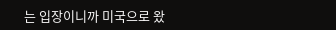는 입장이니까 미국으로 왔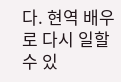다. 현역 배우로 다시 일할 수 있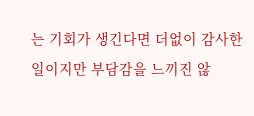는 기회가 생긴다면 더없이 감사한 일이지만 부담감을 느끼진 않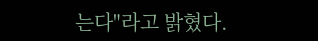는다"라고 밝혔다.